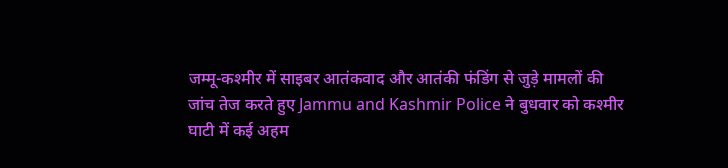जम्मू-कश्मीर में साइबर आतंकवाद और आतंकी फंडिंग से जुड़े मामलों की जांच तेज करते हुए Jammu and Kashmir Police ने बुधवार को कश्मीर घाटी में कई अहम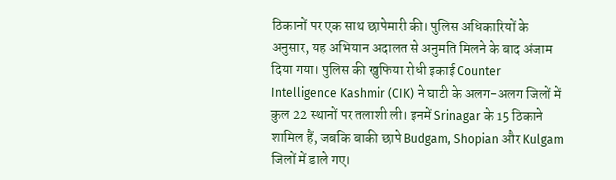ठिकानों पर एक साथ छापेमारी की। पुलिस अधिकारियों के अनुसार, यह अभियान अदालत से अनुमति मिलने के बाद अंजाम दिया गया। पुलिस की खुफिया रोधी इकाई Counter Intelligence Kashmir (CIK) ने घाटी के अलग-अलग जिलों में कुल 22 स्थानों पर तलाशी ली। इनमें Srinagar के 15 ठिकाने शामिल हैं, जबकि बाकी छापे Budgam, Shopian और Kulgam जिलों में डाले गए।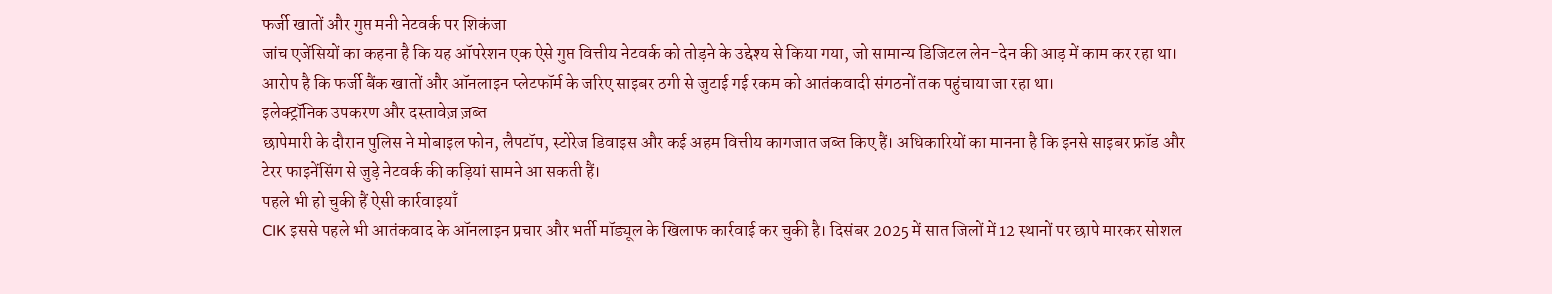फर्जी खातों और गुप्त मनी नेटवर्क पर शिकंजा
जांच एजेंसियों का कहना है कि यह ऑपरेशन एक ऐसे गुप्त वित्तीय नेटवर्क को तोड़ने के उद्देश्य से किया गया, जो सामान्य डिजिटल लेन-देन की आड़ में काम कर रहा था। आरोप है कि फर्जी बैंक खातों और ऑनलाइन प्लेटफॉर्म के जरिए साइबर ठगी से जुटाई गई रकम को आतंकवादी संगठनों तक पहुंचाया जा रहा था।
इलेक्ट्रॉनिक उपकरण और दस्तावेज़ ज़ब्त
छापेमारी के दौरान पुलिस ने मोबाइल फोन, लैपटॉप, स्टोरेज डिवाइस और कई अहम वित्तीय कागजात जब्त किए हैं। अधिकारियों का मानना है कि इनसे साइबर फ्रॉड और टेरर फाइनेंसिंग से जुड़े नेटवर्क की कड़ियां सामने आ सकती हैं।
पहले भी हो चुकी हैं ऐसी कार्रवाइयाँ
CIK इससे पहले भी आतंकवाद के ऑनलाइन प्रचार और भर्ती मॉड्यूल के खिलाफ कार्रवाई कर चुकी है। दिसंबर 2025 में सात जिलों में 12 स्थानों पर छापे मारकर सोशल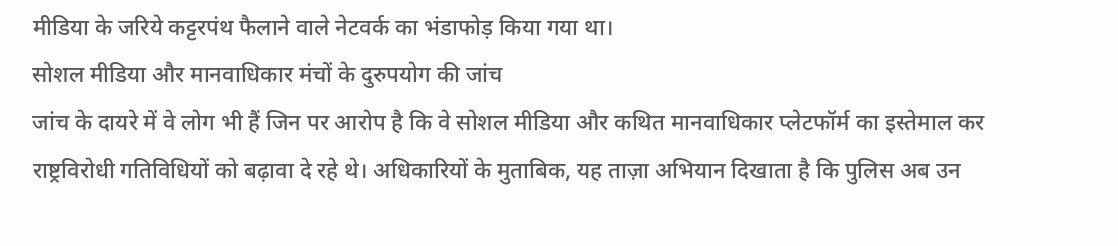मीडिया के जरिये कट्टरपंथ फैलाने वाले नेटवर्क का भंडाफोड़ किया गया था।
सोशल मीडिया और मानवाधिकार मंचों के दुरुपयोग की जांच
जांच के दायरे में वे लोग भी हैं जिन पर आरोप है कि वे सोशल मीडिया और कथित मानवाधिकार प्लेटफॉर्म का इस्तेमाल कर राष्ट्रविरोधी गतिविधियों को बढ़ावा दे रहे थे। अधिकारियों के मुताबिक, यह ताज़ा अभियान दिखाता है कि पुलिस अब उन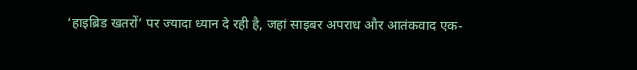‘हाइब्रिड खतरों’ पर ज्यादा ध्यान दे रही है, जहां साइबर अपराध और आतंकवाद एक-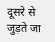दूसरे से जुड़ते जा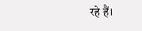रहे हैं।